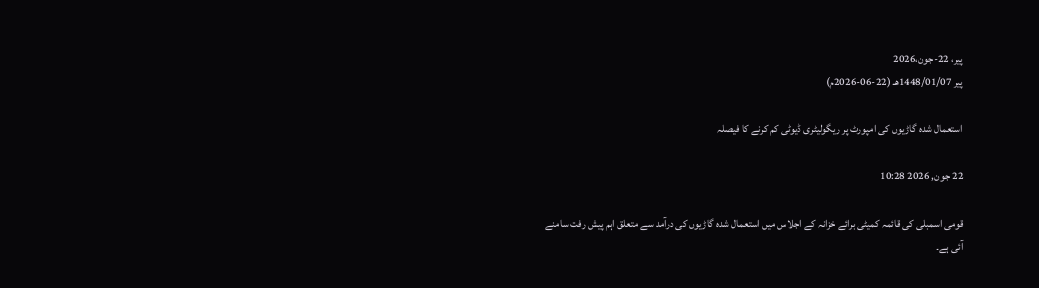پیر، 22-جون،2026
پیر 1448/01/07هـ (22-06-2026م)

استعمال شدہ گاڑیوں کی امپورٹ پر ریگولیٹری ڈیوٹی کم کرنے کا فیصلہ

22 جون, 2026 10:28

قومی اسمبلی کی قائمہ کمیٹی برائے خزانہ کے اجلاس میں استعمال شدہ گاڑیوں کی درآمد سے متعلق اہم پیش رفت سامنے آئی ہے۔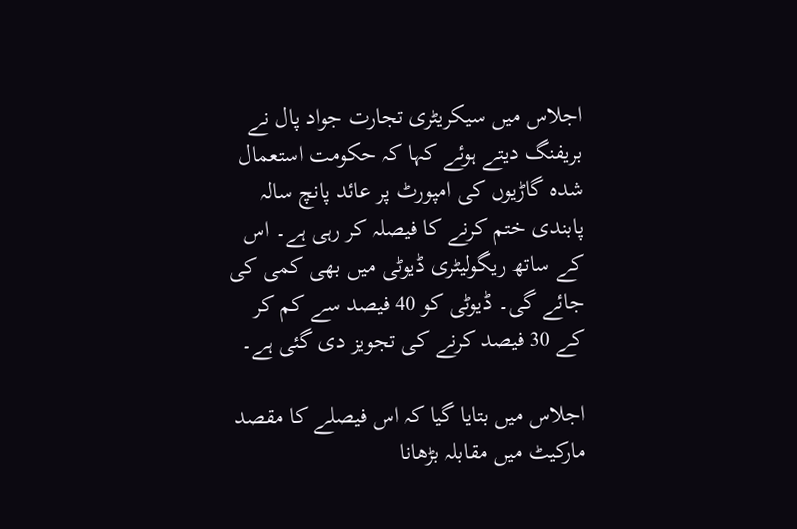اجلاس میں سیکریٹری تجارت جواد پال نے بریفنگ دیتے ہوئے کہا کہ حکومت استعمال شدہ گاڑیوں کی امپورٹ پر عائد پانچ سالہ پابندی ختم کرنے کا فیصلہ کر رہی ہے۔ اس کے ساتھ ریگولیٹری ڈیوٹی میں بھی کمی کی جائے گی۔ ڈیوٹی کو 40 فیصد سے کم کر کے 30 فیصد کرنے کی تجویز دی گئی ہے۔

اجلاس میں بتایا گیا کہ اس فیصلے کا مقصد مارکیٹ میں مقابلہ بڑھانا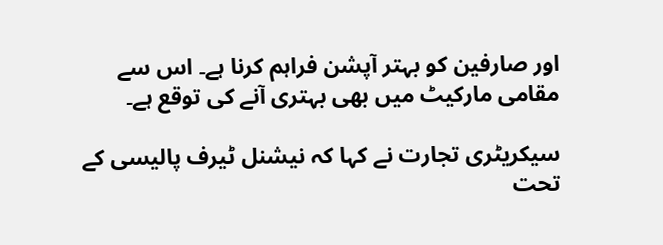اور صارفین کو بہتر آپشن فراہم کرنا ہے۔ اس سے مقامی مارکیٹ میں بھی بہتری آنے کی توقع ہے۔

سیکریٹری تجارت نے کہا کہ نیشنل ٹیرف پالیسی کے تحت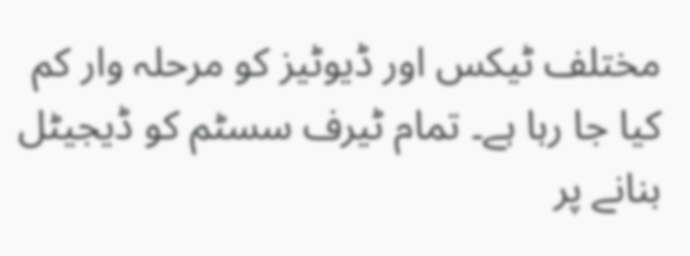مختلف ٹیکس اور ڈیوٹیز کو مرحلہ وار کم کیا جا رہا ہے۔ تمام ٹیرف سسٹم کو ڈیجیٹل بنانے پر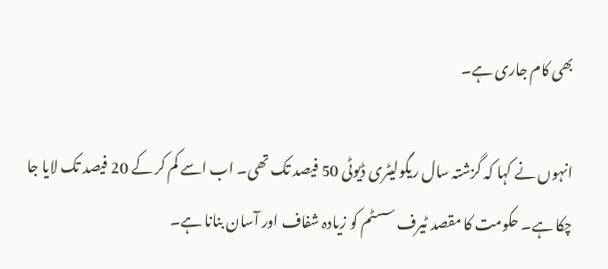بھی کام جاری ہے۔

انہوں نے کہا کہ گزشتہ سال ریگولیٹری ڈیوٹی 50 فیصد تک تھی۔ اب اسے کم کر کے 20 فیصد تک لایا جا چکا ہے۔ حکومت کا مقصد ٹیرف سسٹم کو زیادہ شفاف اور آسان بنانا ہے۔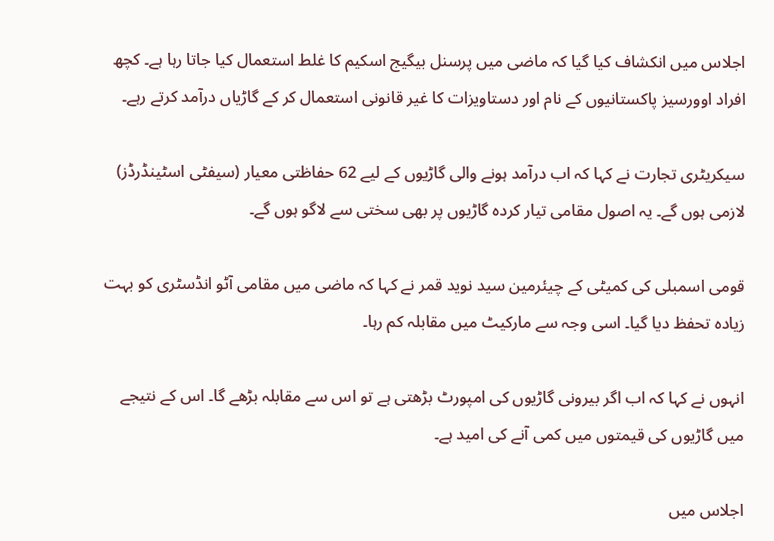اجلاس میں انکشاف کیا گیا کہ ماضی میں پرسنل بیگیج اسکیم کا غلط استعمال کیا جاتا رہا ہے۔ کچھ افراد اوورسیز پاکستانیوں کے نام اور دستاویزات کا غیر قانونی استعمال کر کے گاڑیاں درآمد کرتے رہے۔

سیکریٹری تجارت نے کہا کہ اب درآمد ہونے والی گاڑیوں کے لیے 62 حفاظتی معیار (سیفٹی اسٹینڈرڈز) لازمی ہوں گے۔ یہ اصول مقامی تیار کردہ گاڑیوں پر بھی سختی سے لاگو ہوں گے۔

قومی اسمبلی کی کمیٹی کے چیئرمین سید نوید قمر نے کہا کہ ماضی میں مقامی آٹو انڈسٹری کو بہت زیادہ تحفظ دیا گیا۔ اسی وجہ سے مارکیٹ میں مقابلہ کم رہا۔

انہوں نے کہا کہ اب اگر بیرونی گاڑیوں کی امپورٹ بڑھتی ہے تو اس سے مقابلہ بڑھے گا۔ اس کے نتیجے میں گاڑیوں کی قیمتوں میں کمی آنے کی امید ہے۔

اجلاس میں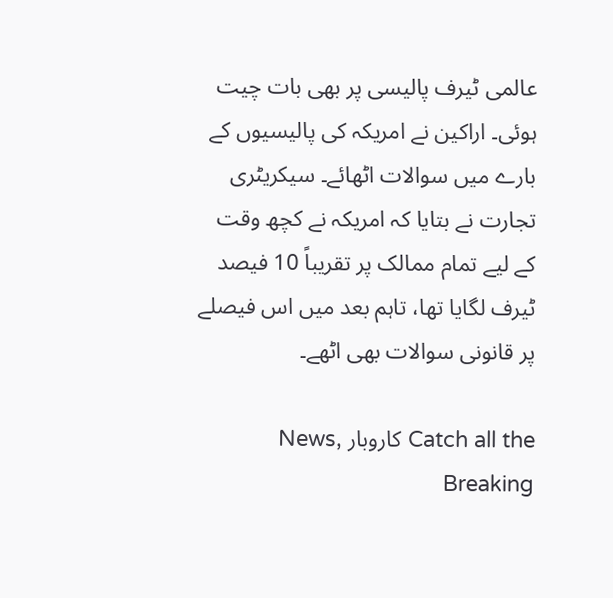عالمی ٹیرف پالیسی پر بھی بات چیت ہوئی۔ اراکین نے امریکہ کی پالیسیوں کے بارے میں سوالات اٹھائے۔ سیکریٹری تجارت نے بتایا کہ امریکہ نے کچھ وقت کے لیے تمام ممالک پر تقریباً 10 فیصد ٹیرف لگایا تھا، تاہم بعد میں اس فیصلے پر قانونی سوالات بھی اٹھے۔

Catch all the کاروبار News, Breaking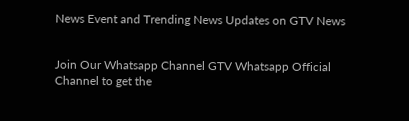News Event and Trending News Updates on GTV News


Join Our Whatsapp Channel GTV Whatsapp Official Channel to get the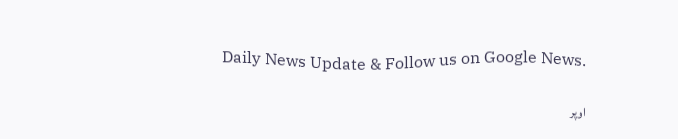Daily News Update & Follow us on Google News.

اوپر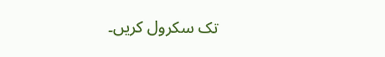تک سکرول کریں۔